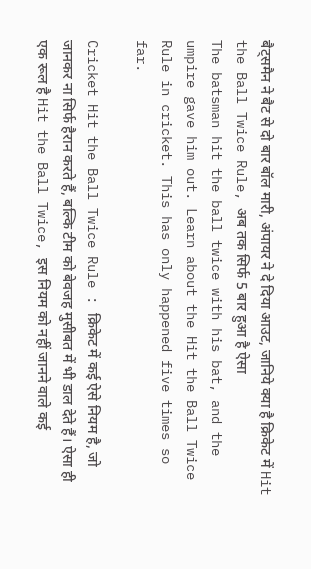बैट्समैन ने बैट से दो बार बॉल मारी, अंपायर ने दे दिया आउट, जानिये क्या है क्रिकेट में Hit the Ball Twice Rule, अब तक सिर्फ 5 बार हुआ है ऐसा
The batsman hit the ball twice with his bat, and the umpire gave him out. Learn about the Hit the Ball Twice Rule in cricket. This has only happened five times so far.

Cricket Hit the Ball Twice Rule : क्रिकेट में कई ऐसे नियम है, जो जानकर ना सिर्फ हैरान करते हैं, बल्कि टीम को बेवजह मुसीबत में भी डाल देते हैं। ऐसा ही एक रूल है Hit the Ball Twice, इस नियम को नहीं जानने वाले कई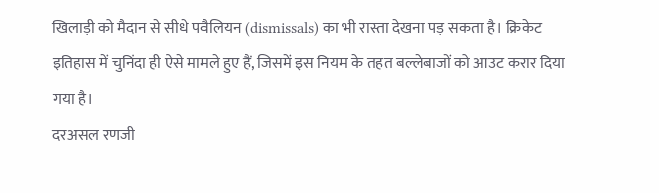खिलाड़ी को मैदान से सीधे पवैलियन (dismissals) का भी रास्ता देखना पड़ सकता है। क्रिकेट इतिहास में चुनिंदा ही ऐसे मामले हुए हैं, जिसमें इस नियम के तहत बल्लेबाजों को आउट करार दिया गया है।
दरअसल रणजी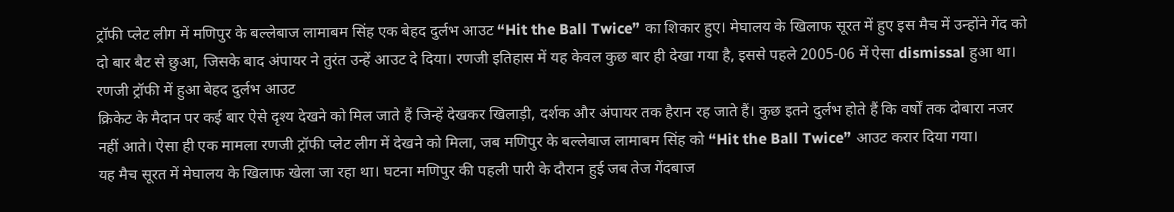ट्रॉफी प्लेट लीग में मणिपुर के बल्लेबाज लामाबम सिंह एक बेहद दुर्लभ आउट “Hit the Ball Twice” का शिकार हुए। मेघालय के खिलाफ सूरत में हुए इस मैच में उन्होंने गेंद को दो बार बैट से छुआ, जिसके बाद अंपायर ने तुरंत उन्हें आउट दे दिया। रणजी इतिहास में यह केवल कुछ बार ही देखा गया है, इससे पहले 2005-06 में ऐसा dismissal हुआ था।
रणजी ट्रॉफी में हुआ बेहद दुर्लभ आउट
क्रिकेट के मैदान पर कई बार ऐसे दृश्य देखने को मिल जाते हैं जिन्हें देखकर खिलाड़ी, दर्शक और अंपायर तक हैरान रह जाते हैं। कुछ इतने दुर्लभ होते हैं कि वर्षों तक दोबारा नजर नहीं आते। ऐसा ही एक मामला रणजी ट्रॉफी प्लेट लीग में देखने को मिला, जब मणिपुर के बल्लेबाज लामाबम सिंह को “Hit the Ball Twice” आउट करार दिया गया।
यह मैच सूरत में मेघालय के खिलाफ खेला जा रहा था। घटना मणिपुर की पहली पारी के दौरान हुई जब तेज गेंदबाज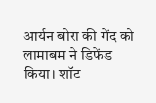आर्यन बोरा की गेंद को लामाबम ने डिफेंड किया। शॉट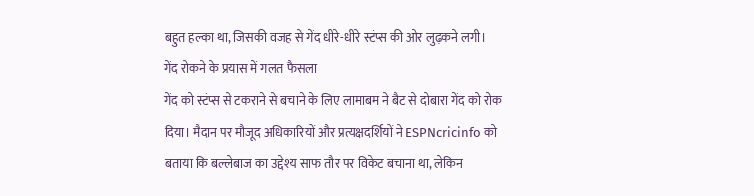बहुत हल्का था, जिसकी वजह से गेंद धीरे-धीरे स्टंप्स की ओर लुढ़कने लगी।
गेंद रोकने के प्रयास में गलत फैसला
गेंद को स्टंप्स से टकराने से बचाने के लिए लामाबम ने बैट से दोबारा गेंद को रोक दिया। मैदान पर मौजूद अधिकारियों और प्रत्यक्षदर्शियों ने ESPNcricinfo को बताया कि बल्लेबाज का उद्देश्य साफ तौर पर विकेट बचाना था, लेकिन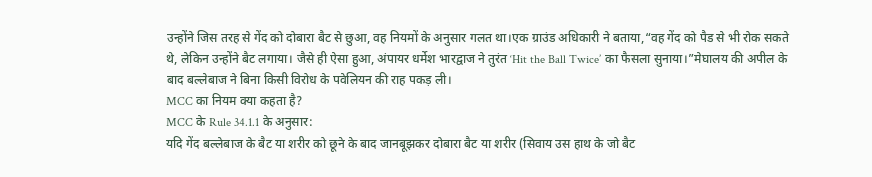उन्होंने जिस तरह से गेंद को दोबारा बैट से छुआ, वह नियमों के अनुसार गलत था।एक ग्राउंड अधिकारी ने बताया,“वह गेंद को पैड से भी रोक सकते थे, लेकिन उन्होंने बैट लगाया। जैसे ही ऐसा हुआ, अंपायर धर्मेश भारद्वाज ने तुरंत ‘Hit the Ball Twice’ का फैसला सुनाया।”मेघालय की अपील के बाद बल्लेबाज ने बिना किसी विरोध के पवेलियन की राह पकड़ ली।
MCC का नियम क्या कहता है?
MCC के Rule 34.1.1 के अनुसार:
यदि गेंद बल्लेबाज के बैट या शरीर को छूने के बाद जानबूझकर दोबारा बैट या शरीर (सिवाय उस हाथ के जो बैट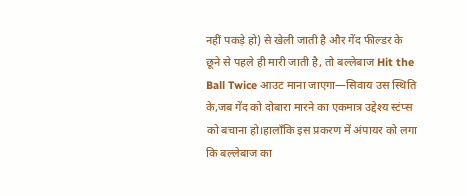नहीं पकड़े हो) से खेली जाती है और गेंद फील्डर के छूने से पहले ही मारी जाती है, तो बल्लेबाज Hit the Ball Twice आउट माना जाएगा—सिवाय उस स्थिति के,जब गेंद को दोबारा मारने का एकमात्र उद्देश्य स्टंप्स को बचाना हो।हालाँकि इस प्रकरण में अंपायर को लगा कि बल्लेबाज का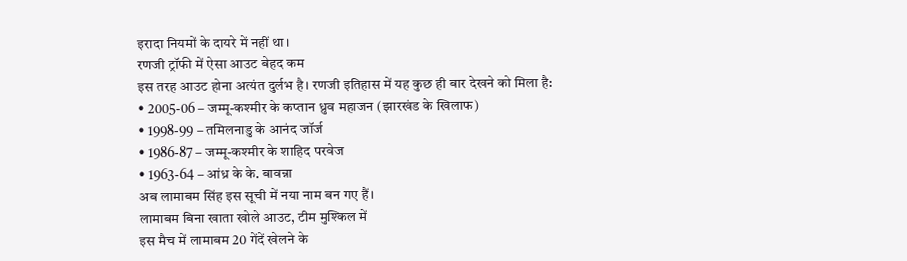इरादा नियमों के दायरे में नहीं था।
रणजी ट्रॉफी में ऐसा आउट बेहद कम
इस तरह आउट होना अत्यंत दुर्लभ है। रणजी इतिहास में यह कुछ ही बार देखने को मिला है:
• 2005-06 – जम्मू-कश्मीर के कप्तान ध्रुव महाजन (झारखंड के खिलाफ)
• 1998-99 – तमिलनाडु के आनंद जॉर्ज
• 1986-87 – जम्मू-कश्मीर के शाहिद परवेज
• 1963-64 – आंध्र के के. बावन्ना
अब लामाबम सिंह इस सूची में नया नाम बन गए हैं।
लामाबम बिना खाता खोले आउट, टीम मुश्किल में
इस मैच में लामाबम 20 गेंदें खेलने के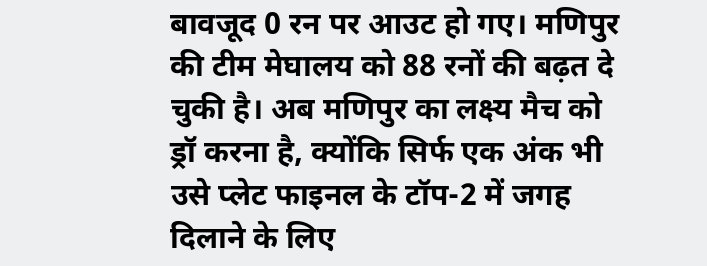बावजूद 0 रन पर आउट हो गए। मणिपुर की टीम मेघालय को 88 रनों की बढ़त दे चुकी है। अब मणिपुर का लक्ष्य मैच को ड्रॉ करना है, क्योंकि सिर्फ एक अंक भी उसे प्लेट फाइनल के टॉप-2 में जगह दिलाने के लिए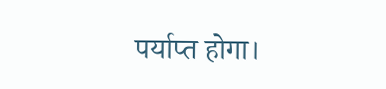पर्याप्त होगा।